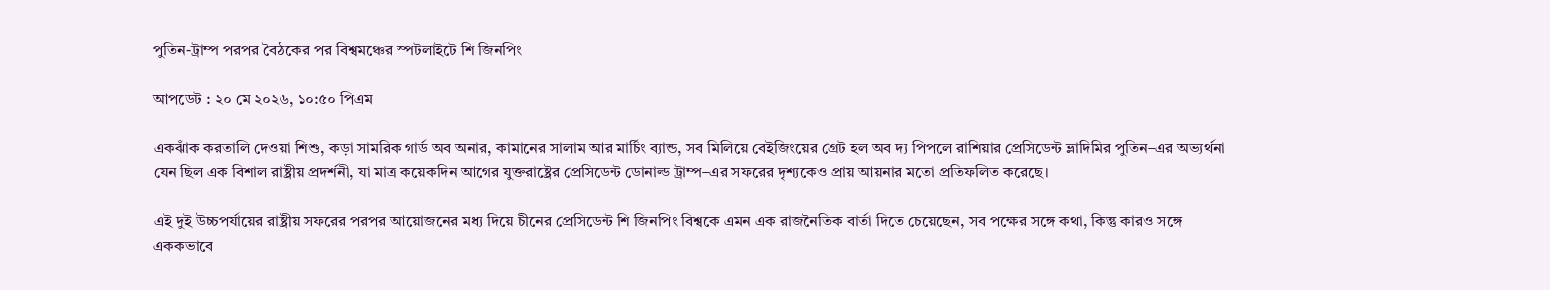পুতিন-ট্রাম্প পরপর বৈঠকের পর বিশ্বমঞ্চের স্পটলাইটে শি জিনপিং

আপডেট : ২০ মে ২০২৬, ১০:৫০ পিএম

একঝাঁক করতালি দেওয়া শিশু, কড়া সামরিক গার্ড অব অনার, কামানের সালাম আর মার্চিং ব্যান্ড, সব মিলিয়ে বেইজিংয়ের গ্রেট হল অব দ্য পিপলে রাশিয়ার প্রেসিডেন্ট ভ্লাদিমির পুতিন–এর অভ্যর্থনা যেন ছিল এক বিশাল রাষ্ট্রীয় প্রদর্শনী, যা মাত্র কয়েকদিন আগের যুক্তরাষ্ট্রের প্রেসিডেন্ট ডোনাল্ড ট্রাম্প–এর সফরের দৃশ্যকেও প্রায় আয়নার মতো প্রতিফলিত করেছে।

এই দুই উচ্চপর্যায়ের রাষ্ট্রীয় সফরের পরপর আয়োজনের মধ্য দিয়ে চীনের প্রেসিডেন্ট শি জিনপিং বিশ্বকে এমন এক রাজনৈতিক বার্তা দিতে চেয়েছেন, সব পক্ষের সঙ্গে কথা, কিন্তু কারও সঙ্গে এককভাবে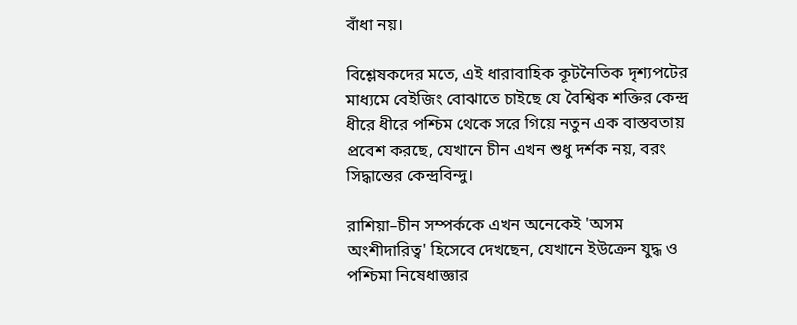বাঁধা নয়।

বিশ্লেষকদের মতে, এই ধারাবাহিক কূটনৈতিক দৃশ্যপটের মাধ্যমে বেইজিং বোঝাতে চাইছে যে বৈশ্বিক শক্তির কেন্দ্র ধীরে ধীরে পশ্চিম থেকে সরে গিয়ে নতুন এক বাস্তবতায় প্রবেশ করছে, যেখানে চীন এখন শুধু দর্শক নয়, বরং সিদ্ধান্তের কেন্দ্রবিন্দু।

রাশিয়া–চীন সম্পর্ককে এখন অনেকেই 'অসম অংশীদারিত্ব' হিসেবে দেখছেন, যেখানে ইউক্রেন যুদ্ধ ও পশ্চিমা নিষেধাজ্ঞার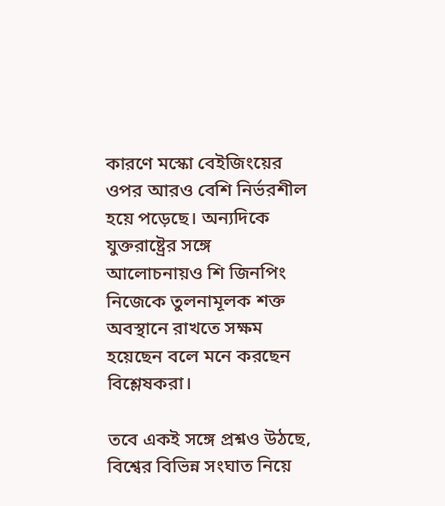কারণে মস্কো বেইজিংয়ের ওপর আরও বেশি নির্ভরশীল হয়ে পড়েছে। অন্যদিকে যুক্তরাষ্ট্রের সঙ্গে আলোচনায়ও শি জিনপিং নিজেকে তুলনামূলক শক্ত অবস্থানে রাখতে সক্ষম হয়েছেন বলে মনে করছেন বিশ্লেষকরা।

তবে একই সঙ্গে প্রশ্নও উঠছে, বিশ্বের বিভিন্ন সংঘাত নিয়ে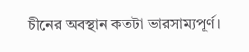চীনের অবস্থান কতটা ভারসাম্যপূর্ণ।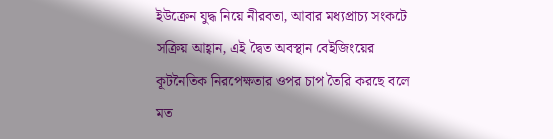ইউক্রেন যুদ্ধ নিয়ে নীরবতা, আবার মধ্যপ্রাচ্য সংকটে সক্রিয় আহ্বান, এই দ্বৈত অবস্থান বেইজিংয়ের কূটনৈতিক নিরপেক্ষতার ওপর চাপ তৈরি করছে বলে মত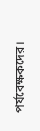পর্যবেক্ষকদের।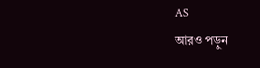AS
আরও পড়ুন